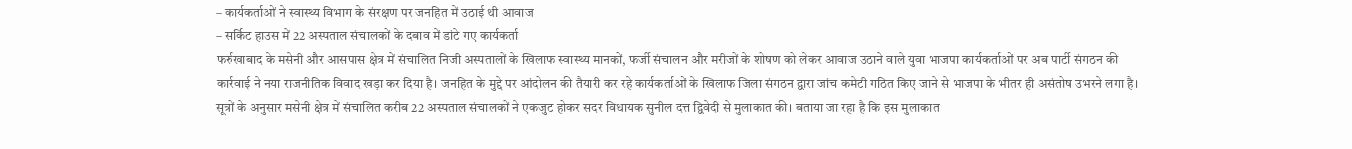– कार्यकर्ताओं ने स्वास्थ्य विभाग के संरक्षण पर जनहित में उठाई थी आवाज
– सर्किट हाउस में 22 अस्पताल संचालकों के दबाव में डांटे गए कार्यकर्ता
फर्रुखाबाद के मसेनी और आसपास क्षेत्र में संचालित निजी अस्पतालों के खिलाफ स्वास्थ्य मानकों, फर्जी संचालन और मरीजों के शोषण को लेकर आवाज उठाने वाले युवा भाजपा कार्यकर्ताओं पर अब पार्टी संगठन की कार्रवाई ने नया राजनीतिक विवाद खड़ा कर दिया है। जनहित के मुद्दे पर आंदोलन की तैयारी कर रहे कार्यकर्ताओं के खिलाफ जिला संगठन द्वारा जांच कमेटी गठित किए जाने से भाजपा के भीतर ही असंतोष उभरने लगा है।
सूत्रों के अनुसार मसेनी क्षेत्र में संचालित करीब 22 अस्पताल संचालकों ने एकजुट होकर सदर विधायक सुनील दत्त द्विवेदी से मुलाकात की। बताया जा रहा है कि इस मुलाकात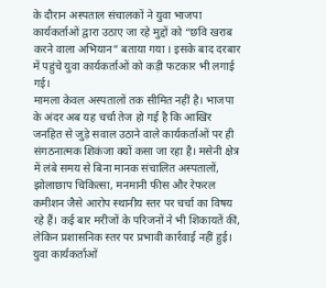के दौरान अस्पताल संचालकों ने युवा भाजपा कार्यकर्ताओं द्वारा उठाए जा रहे मुद्दों को “छवि खराब करने वाला अभियान” बताया गया । इसके बाद दरबार में पहुंचे युवा कार्यकर्ताओं को कड़ी फटकार भी लगाई गई।
मामला केवल अस्पतालों तक सीमित नहीं है। भाजपा के अंदर अब यह चर्चा तेज हो गई है कि आखिर जनहित से जुड़े सवाल उठाने वाले कार्यकर्ताओं पर ही संगठनात्मक शिकंजा क्यों कसा जा रहा है। मसेनी क्षेत्र में लंबे समय से बिना मानक संचालित अस्पतालों, झोलाछाप चिकित्सा, मनमानी फीस और रेफरल कमीशन जैसे आरोप स्थानीय स्तर पर चर्चा का विषय रहे हैं। कई बार मरीजों के परिजनों ने भी शिकायतें कीं, लेकिन प्रशासनिक स्तर पर प्रभावी कार्रवाई नहीं हुई।
युवा कार्यकर्ताओं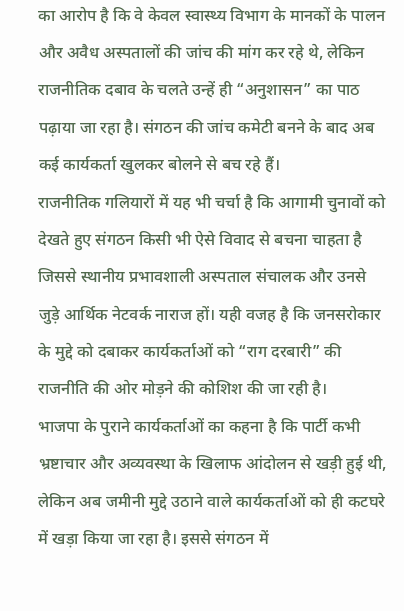का आरोप है कि वे केवल स्वास्थ्य विभाग के मानकों के पालन और अवैध अस्पतालों की जांच की मांग कर रहे थे, लेकिन राजनीतिक दबाव के चलते उन्हें ही “अनुशासन” का पाठ पढ़ाया जा रहा है। संगठन की जांच कमेटी बनने के बाद अब कई कार्यकर्ता खुलकर बोलने से बच रहे हैं।
राजनीतिक गलियारों में यह भी चर्चा है कि आगामी चुनावों को देखते हुए संगठन किसी भी ऐसे विवाद से बचना चाहता है जिससे स्थानीय प्रभावशाली अस्पताल संचालक और उनसे जुड़े आर्थिक नेटवर्क नाराज हों। यही वजह है कि जनसरोकार के मुद्दे को दबाकर कार्यकर्ताओं को “राग दरबारी” की राजनीति की ओर मोड़ने की कोशिश की जा रही है।
भाजपा के पुराने कार्यकर्ताओं का कहना है कि पार्टी कभी भ्रष्टाचार और अव्यवस्था के खिलाफ आंदोलन से खड़ी हुई थी, लेकिन अब जमीनी मुद्दे उठाने वाले कार्यकर्ताओं को ही कटघरे में खड़ा किया जा रहा है। इससे संगठन में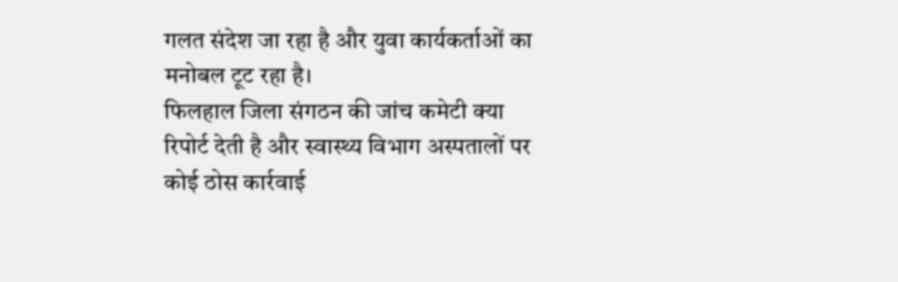गलत संदेश जा रहा है और युवा कार्यकर्ताओं का मनोबल टूट रहा है।
फिलहाल जिला संगठन की जांच कमेटी क्या रिपोर्ट देती है और स्वास्थ्य विभाग अस्पतालों पर कोई ठोस कार्रवाई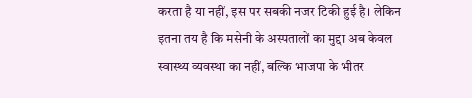करता है या नहीं, इस पर सबकी नजर टिकी हुई है। लेकिन इतना तय है कि मसेनी के अस्पतालों का मुद्दा अब केवल स्वास्थ्य व्यवस्था का नहीं, बल्कि भाजपा के भीतर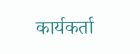कार्यकर्ता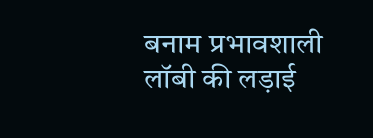बनाम प्रभावशाली लॉबी की लड़ाई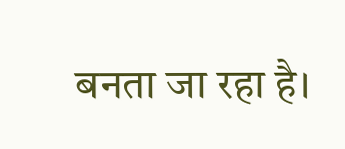बनता जा रहा है।